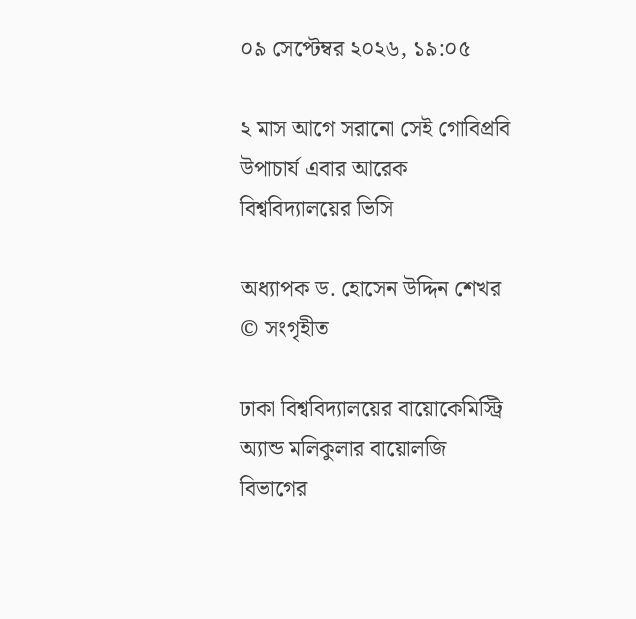০৯ সেপ্টেম্বর ২০২৬, ১৯:০৫

২ মাস আগে সরানো সেই গোবিপ্রবি উপাচার্য এবার আরেক বিশ্ববিদ্যালয়ের ভিসি

অধ্যাপক ড. হোসেন উদ্দিন শেখর  © সংগৃহীত

ঢাকা বিশ্ববিদ্যালয়ের বায়োকেমিস্ট্রি অ্যান্ড মলিকুলার বায়োলজি বিভাগের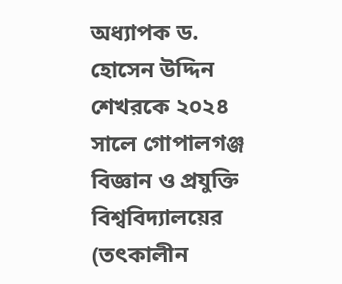অধ্যাপক ড. হোসেন উদ্দিন শেখরকে ২০২৪ সালে গোপালগঞ্জ বিজ্ঞান ও প্রযুক্তি বিশ্ববিদ্যালয়ের (তৎকালীন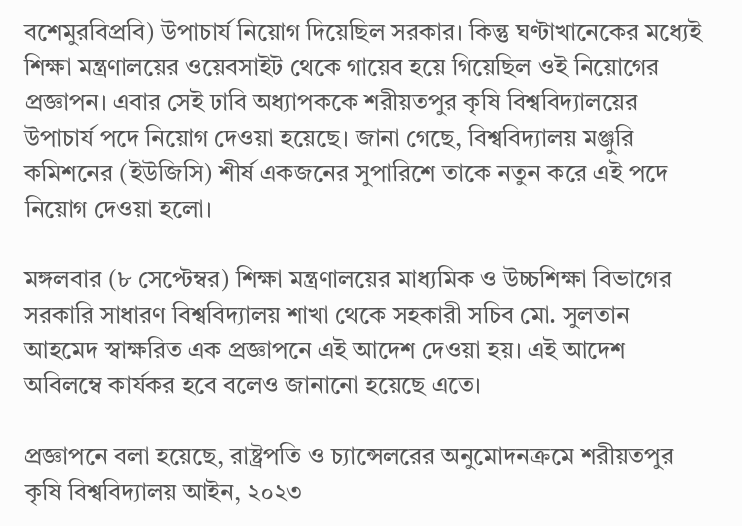বশেমুরবিপ্রবি) উপাচার্য নিয়োগ দিয়েছিল সরকার। কিন্তু ঘণ্টাখানেকের মধ্যেই শিক্ষা মন্ত্রণালয়ের ওয়েবসাইট থেকে গায়েব হয়ে গিয়েছিল ওই নিয়োগের প্রজ্ঞাপন। এবার সেই ঢাবি অধ্যাপককে শরীয়তপুর কৃষি বিশ্ববিদ্যালয়ের উপাচার্য পদে নিয়োগ দেওয়া হয়েছে। জানা গেছে, বিশ্ববিদ্যালয় মঞ্জুরি কমিশনের (ইউজিসি) শীর্ষ একজনের সুপারিশে তাকে নতুন করে এই পদে নিয়োগ দেওয়া হলো।

মঙ্গলবার (৮ সেপ্টেম্বর) শিক্ষা মন্ত্রণালয়ের মাধ্যমিক ও উচ্চশিক্ষা বিভাগের সরকারি সাধারণ বিশ্ববিদ্যালয় শাখা থেকে সহকারী সচিব মো. সুলতান আহমেদ স্বাক্ষরিত এক প্রজ্ঞাপনে এই আদেশ দেওয়া হয়। এই আদেশ অবিলম্বে কার্যকর হবে বলেও জানানো হয়েছে এতে।

প্রজ্ঞাপনে বলা হয়েছে, রাষ্ট্রপতি ও চ্যান্সেলরের অনুমোদনক্রমে শরীয়তপুর কৃষি বিশ্ববিদ্যালয় আইন, ২০২৩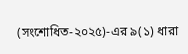(সংশোধিত-২০২৫)-এর ৯(১) ধারা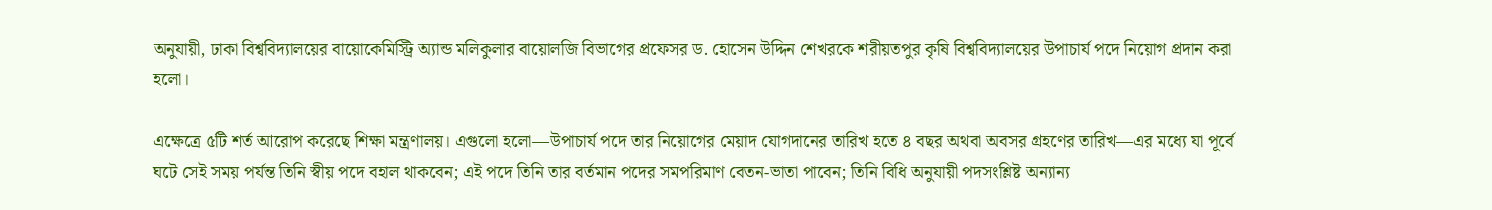অনুযায়ী, ঢাকা বিশ্ববিদ্যালয়ের বায়োকেমিস্ট্রি অ্যান্ড মলিকুলার বায়োলজি বিভাগের প্রফেসর ড. হোসেন উদ্দিন শেখরকে শরীয়তপুর কৃষি বিশ্ববিদ্যালয়ের উপাচার্য পদে নিয়োগ প্রদান করা হলো।

এক্ষেত্রে ৫টি শর্ত আরোপ করেছে শিক্ষা মন্ত্রণালয়। এগুলো হলো—উপাচার্য পদে তার নিয়োগের মেয়াদ যোগদানের তারিখ হতে ৪ বছর অথবা অবসর গ্রহণের তারিখ—এর মধ্যে যা পূর্বে ঘটে সেই সময় পর্যন্ত তিনি স্বীয় পদে বহাল থাকবেন; এই পদে তিনি তার বর্তমান পদের সমপরিমাণ বেতন-ভাতা পাবেন; তিনি বিধি অনুযায়ী পদসংশ্লিষ্ট অন্যান্য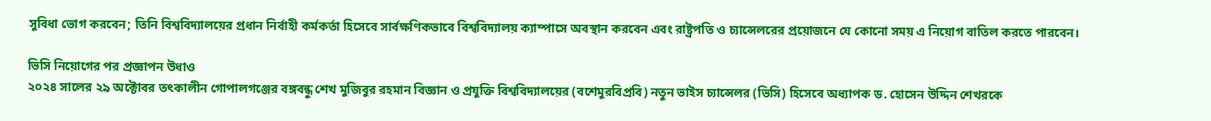সুবিধা ভোগ করবেন; তিনি বিশ্ববিদ্যালয়ের প্রধান নির্বাহী কর্মকর্তা হিসেবে সার্বক্ষণিকভাবে বিশ্ববিদ্যালয় ক্যাম্পাসে অবস্থান করবেন এবং রাষ্ট্রপতি ও চ্যান্সেলরের প্রয়োজনে যে কোনো সময় এ নিয়োগ বাতিল করতে পারবেন।

ভিসি নিয়োগের পর প্রজ্ঞাপন উধাও
২০২৪ সালের ২৯ অক্টোবর তৎকালীন গোপালগঞ্জের বঙ্গবন্ধু শেখ মুজিবুর রহমান বিজ্ঞান ও প্রযুক্তি বিশ্ববিদ্যালয়ের (বশেমুরবিপ্রবি) নতুন ভাইস চ্যান্সেলর (ভিসি) হিসেবে অধ্যাপক ড. হোসেন উদ্দিন শেখরকে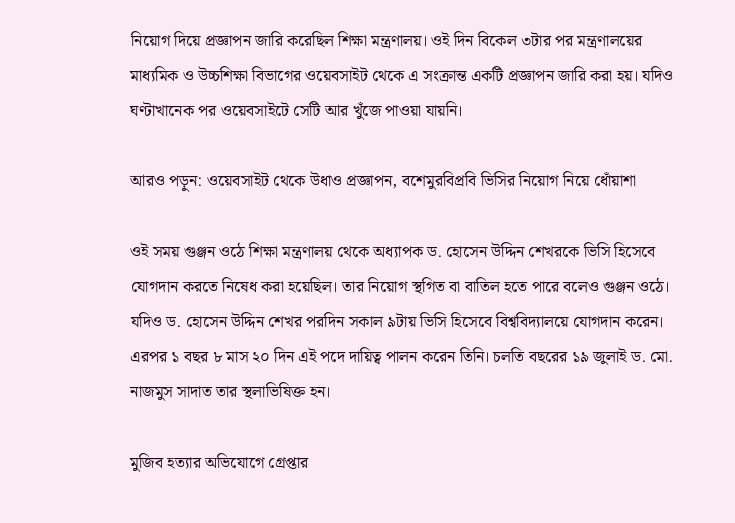নিয়োগ দিয়ে প্রজ্ঞাপন জারি করেছিল শিক্ষা মন্ত্রণালয়। ওই দিন বিকেল ৩টার পর মন্ত্রণালয়ের মাধ্যমিক ও উচ্চশিক্ষা বিভাগের ওয়েবসাইট থেকে এ সংক্রান্ত একটি প্রজ্ঞাপন জারি করা হয়। যদিও ঘণ্টাখানেক পর ওয়েবসাইটে সেটি আর খুঁজে পাওয়া যায়নি।

আরও পড়ুন: ওয়েবসাইট থেকে উধাও প্রজ্ঞাপন, বশেমুরবিপ্রবি ভিসির নিয়োগ নিয়ে ধোঁয়াশা

ওই সময় গুঞ্জন ওঠে শিক্ষা মন্ত্রণালয় থেকে অধ্যাপক ড. হোসেন উদ্দিন শেখরকে ভিসি হিসেবে যোগদান করতে নিষেধ করা হয়েছিল। তার নিয়োগ স্থগিত বা বাতিল হতে পারে বলেও গুঞ্জন ওঠে। যদিও ড. হোসেন উদ্দিন শেখর পরদিন সকাল ৯টায় ভিসি হিসেবে বিশ্ববিদ্যালয়ে যোগদান করেন। এরপর ১ বছর ৮ মাস ২০ দিন এই পদে দায়িত্ব পালন করেন তিনি। চলতি বছরের ১৯ জুলাই ড. মো. নাজমুস সাদাত তার স্থলাভিষিক্ত হন।

মুজিব হত্যার অভিযোগে গ্রেপ্তার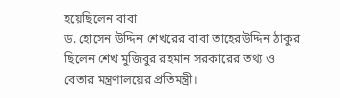হয়েছিলেন বাবা
ড. হোসেন উদ্দিন শেখরের বাবা তাহেরউদ্দিন ঠাকুর ছিলেন শেখ মুজিবুর রহমান সরকারের তথ্য ও বেতার মন্ত্রণালয়ের প্রতিমন্ত্রী।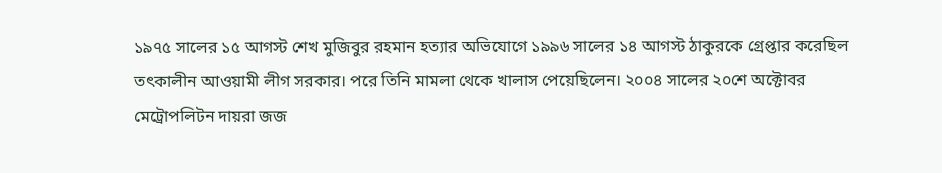১৯৭৫ সালের ১৫ আগস্ট শেখ মুজিবুর রহমান হত্যার অভিযোগে ১৯৯৬ সালের ১৪ আগস্ট ঠাকুরকে গ্রেপ্তার করেছিল তৎকালীন আওয়ামী লীগ সরকার। পরে তিনি মামলা থেকে খালাস পেয়েছিলেন। ২০০৪ সালের ২০শে অক্টোবর মেট্রোপলিটন দায়রা জজ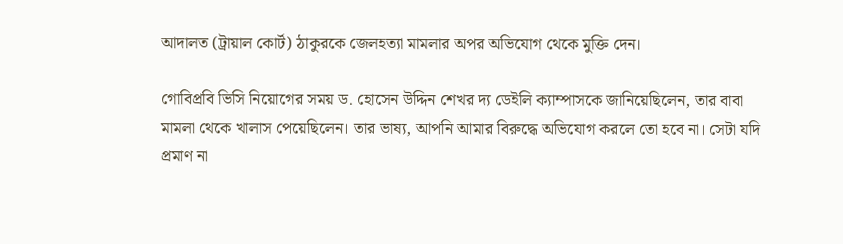আদালত (ট্রায়াল কোর্ট) ঠাকুরকে জেলহত্যা মামলার অপর অভিযোগ থেকে মুক্তি দেন।

গোবিপ্রবি ভিসি নিয়োগের সময় ড. হোসেন উদ্দিন শেখর দ্য ডেইলি ক্যাম্পাসকে জানিয়েছিলেন, তার বাবা মামলা থেকে খালাস পেয়েছিলেন। তার ভাষ্য, আপনি আমার বিরুদ্ধে অভিযোগ করলে তো হবে না। সেটা যদি প্রমাণ না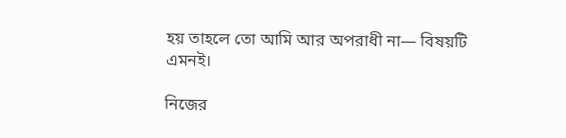হয় তাহলে তো আমি আর অপরাধী না— বিষয়টি এমনই।

নিজের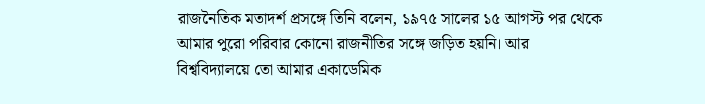রাজনৈতিক মতাদর্শ প্রসঙ্গে তিনি বলেন, ১৯৭৫ সালের ১৫ আগস্ট পর থেকে আমার পুরো পরিবার কোনো রাজনীতির সঙ্গে জড়িত হয়নি। আর বিশ্ববিদ্যালয়ে তো আমার একাডেমিক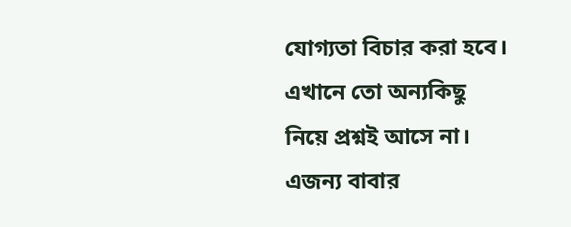যোগ্যতা বিচার করা হবে। এখানে তো অন্যকিছু নিয়ে প্রশ্নই আসে না। এজন্য বাবার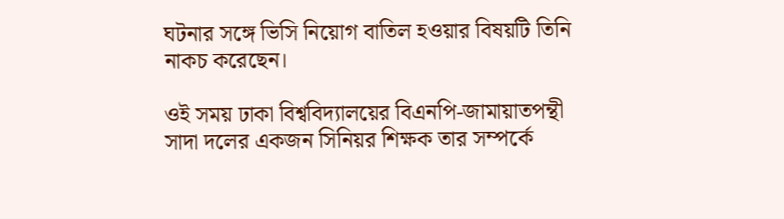ঘটনার সঙ্গে ভিসি নিয়োগ বাতিল হওয়ার বিষয়টি তিনি নাকচ করেছেন।

ওই সময় ঢাকা বিশ্ববিদ্যালয়ের বিএনপি-জামায়াতপন্থী সাদা দলের একজন সিনিয়র শিক্ষক তার সম্পর্কে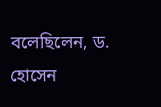বলেছিলেন, ড. হোসেন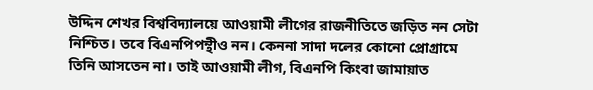উদ্দিন শেখর বিশ্ববিদ্যালয়ে আওয়ামী লীগের রাজনীতিতে জড়িত নন সেটা নিশ্চিত। তবে বিএনপিপন্থীও নন। কেননা সাদা দলের কোনো প্রোগ্রামে তিনি আসতেন না। তাই আওয়ামী লীগ, বিএনপি কিংবা জামায়াত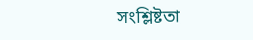সংশ্লিষ্টতা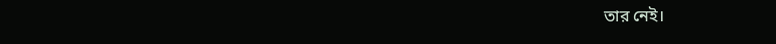তার নেই।